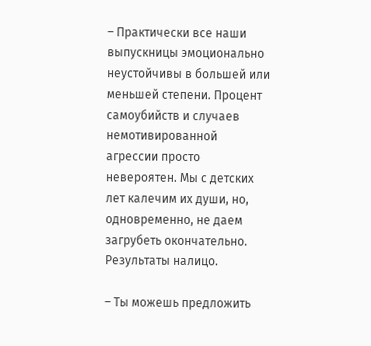– Практически все наши выпускницы эмоционально неустойчивы в большей или меньшей степени. Процент самоубийств и случаев немотивированной агрессии просто невероятен. Мы с детских лет калечим их души, но, одновременно, не даем загрубеть окончательно. Результаты налицо.

– Ты можешь предложить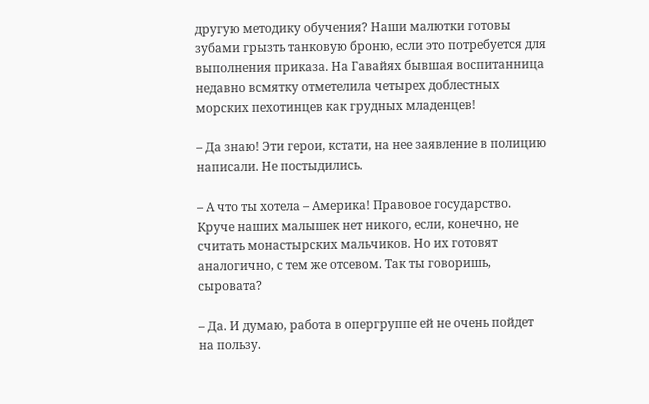другую методику обучения? Наши малютки готовы зубами грызть танковую броню, если это потребуется для выполнения приказа. На Гавайях бывшая воспитанница недавно всмятку отметелила четырех доблестных морских пехотинцев как грудных младенцев!

– Да знаю! Эти герои, кстати, на нее заявление в полицию написали. Не постыдились.

– А что ты хотела – Америка! Правовое государство. Круче наших малышек нет никого, если, конечно, не считать монастырских мальчиков. Но их готовят аналогично, с тем же отсевом. Так ты говоришь, сыровата?

– Да. И думаю, работа в опергруппе ей не очень пойдет на пользу.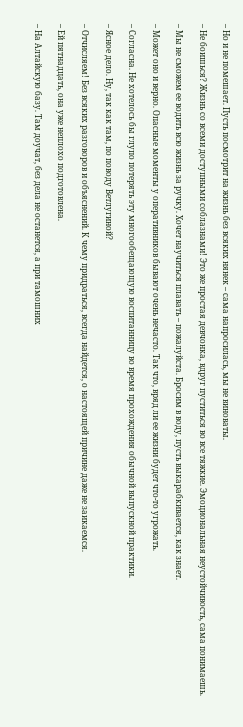– Но и не помешает. Пусть посмотрит на жизнь без всяких нянек – сама напросилась, мы не виноваты.

– Не боишься? Жизнь со всеми доступными соблазнами! Это же простая девчонка, вдруг пуститься во все тяжкие. Эмоциональная неустойчивость, сама понимаешь.

– Мы не сможем ее водить всю жизнь за ручку. Хочет научиться плавать – пожалуйста. Бросим в воду, пусть выкарабкивается, как знает.

– Может оно и верно. Опасные моменты у оперативников бывают очень нечасто. Так что, вряд ли ее жизни будет что-то угрожать.

– Согласна. Не хотелось бы глупо потерять эту многообещающую воспитанницу во время прохождения обычной выпускной практики.

– Ясное дело. Ну, так как там, по поводу Ветлугиной?

– Отчисляем! Без всяких разговоров и объяснений. К чему придраться, всегда найдется, о настоящей причине даже не заикаемся.

– Ей пятнадцать, она уже неплохо подготовлена.

– На Алтайскую базу. Там доучат, без дела не останется, а при тамошних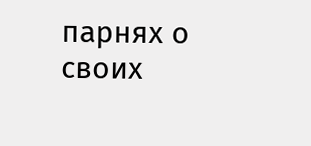парнях о своих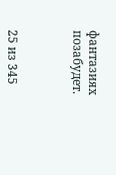фантазиях позабудет.



25 из 345